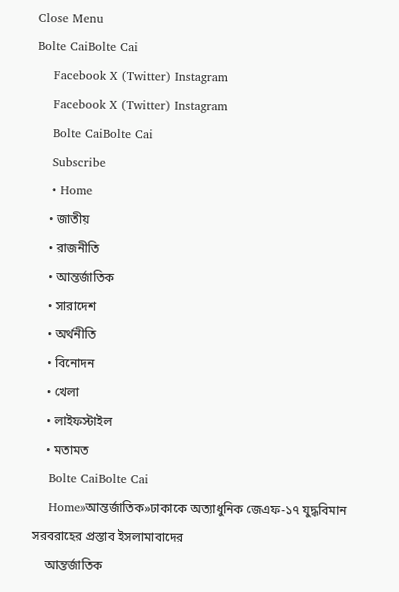Close Menu
Bolte CaiBolte Cai
    Facebook X (Twitter) Instagram
    Facebook X (Twitter) Instagram
    Bolte CaiBolte Cai
    Subscribe
    • Home
    • জাতীয়
    • রাজনীতি
    • আন্তর্জাতিক
    • সারাদেশ
    • অর্থনীতি
    • বিনোদন
    • খেলা
    • লাইফস্টাইল
    • মতামত
    Bolte CaiBolte Cai
    Home»আন্তর্জাতিক»ঢাকাকে অত্যাধুনিক জেএফ-১৭ যুদ্ধবিমান সরবরাহের প্রস্তাব ইসলামাবাদের
    আন্তর্জাতিক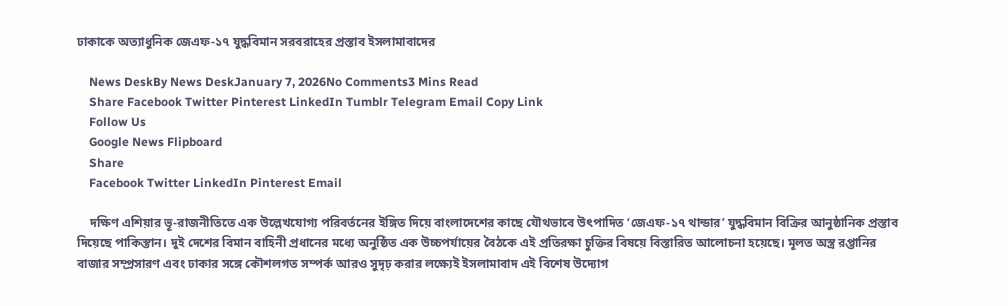ঢাকাকে অত্যাধুনিক জেএফ-১৭ যুদ্ধবিমান সরবরাহের প্রস্তাব ইসলামাবাদের

    News DeskBy News DeskJanuary 7, 2026No Comments3 Mins Read
    Share Facebook Twitter Pinterest LinkedIn Tumblr Telegram Email Copy Link
    Follow Us
    Google News Flipboard
    Share
    Facebook Twitter LinkedIn Pinterest Email

    দক্ষিণ এশিয়ার ভূ-রাজনীতিতে এক উল্লেখযোগ্য পরিবর্তনের ইঙ্গিত দিয়ে বাংলাদেশের কাছে যৌথভাবে উৎপাদিত ‘জেএফ-১৭ থান্ডার’ যুদ্ধবিমান বিক্রির আনুষ্ঠানিক প্রস্তাব দিয়েছে পাকিস্তান। দুই দেশের বিমান বাহিনী প্রধানের মধ্যে অনুষ্ঠিত এক উচ্চপর্যায়ের বৈঠকে এই প্রতিরক্ষা চুক্তির বিষয়ে বিস্তারিত আলোচনা হয়েছে। মূলত অস্ত্র রপ্তানির বাজার সম্প্রসারণ এবং ঢাকার সঙ্গে কৌশলগত সম্পর্ক আরও সুদৃঢ় করার লক্ষ্যেই ইসলামাবাদ এই বিশেষ উদ্যোগ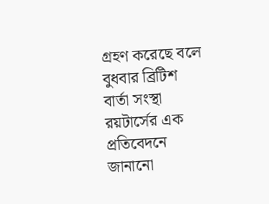গ্রহণ করেছে বলে বুধবার ব্রিটিশ বার্তা সংস্থা রয়টার্সের এক প্রতিবেদনে জানানো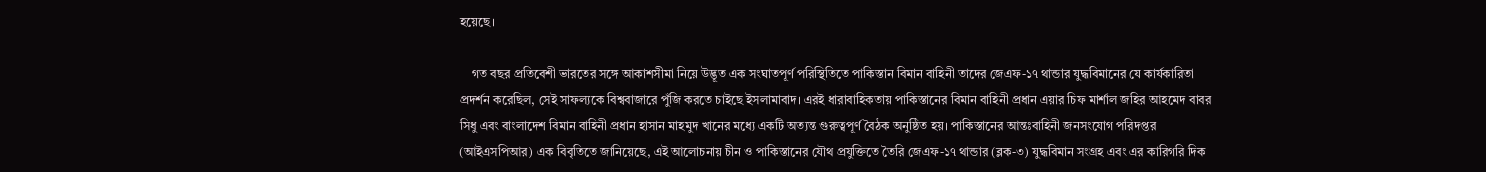হয়েছে।

    গত বছর প্রতিবেশী ভারতের সঙ্গে আকাশসীমা নিয়ে উদ্ভূত এক সংঘাতপূর্ণ পরিস্থিতিতে পাকিস্তান বিমান বাহিনী তাদের জেএফ-১৭ থান্ডার যুদ্ধবিমানের যে কার্যকারিতা প্রদর্শন করেছিল, সেই সাফল্যকে বিশ্ববাজারে পুঁজি করতে চাইছে ইসলামাবাদ। এরই ধারাবাহিকতায় পাকিস্তানের বিমান বাহিনী প্রধান এয়ার চিফ মার্শাল জহির আহমেদ বাবর সিধু এবং বাংলাদেশ বিমান বাহিনী প্রধান হাসান মাহমুদ খানের মধ্যে একটি অত্যন্ত গুরুত্বপূর্ণ বৈঠক অনুষ্ঠিত হয়। পাকিস্তানের আন্তঃবাহিনী জনসংযোগ পরিদপ্তর (আইএসপিআর) এক বিবৃতিতে জানিয়েছে, এই আলোচনায় চীন ও পাকিস্তানের যৌথ প্রযুক্তিতে তৈরি জেএফ-১৭ থান্ডার (ব্লক-৩) যুদ্ধবিমান সংগ্রহ এবং এর কারিগরি দিক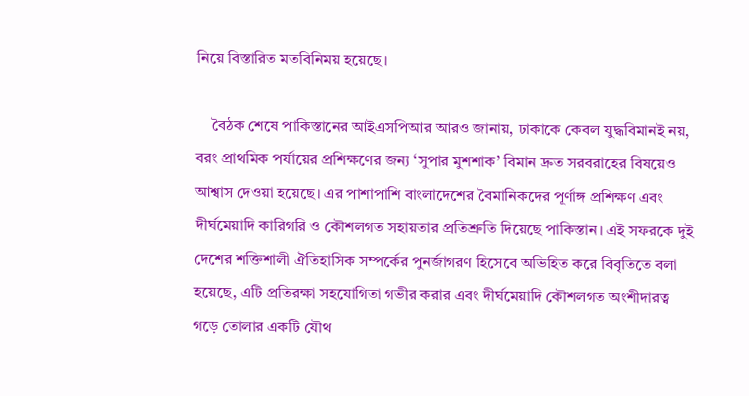নিয়ে বিস্তারিত মতবিনিময় হয়েছে।

    বৈঠক শেষে পাকিস্তানের আইএসপিআর আরও জানায়, ঢাকাকে কেবল যুদ্ধবিমানই নয়, বরং প্রাথমিক পর্যায়ের প্রশিক্ষণের জন্য ‘সুপার মুশশাক’ বিমান দ্রুত সরবরাহের বিষয়েও আশ্বাস দেওয়া হয়েছে। এর পাশাপাশি বাংলাদেশের বৈমানিকদের পূর্ণাঙ্গ প্রশিক্ষণ এবং দীর্ঘমেয়াদি কারিগরি ও কৌশলগত সহায়তার প্রতিশ্রুতি দিয়েছে পাকিস্তান। এই সফরকে দুই দেশের শক্তিশালী ঐতিহাসিক সম্পর্কের পুনর্জাগরণ হিসেবে অভিহিত করে বিবৃতিতে বলা হয়েছে, এটি প্রতিরক্ষা সহযোগিতা গভীর করার এবং দীর্ঘমেয়াদি কৌশলগত অংশীদারত্ব গড়ে তোলার একটি যৌথ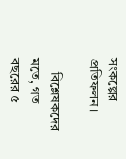সংকল্পের প্রতিফলন।

    বিশ্লেষকদের মতে, গত বছরের ৫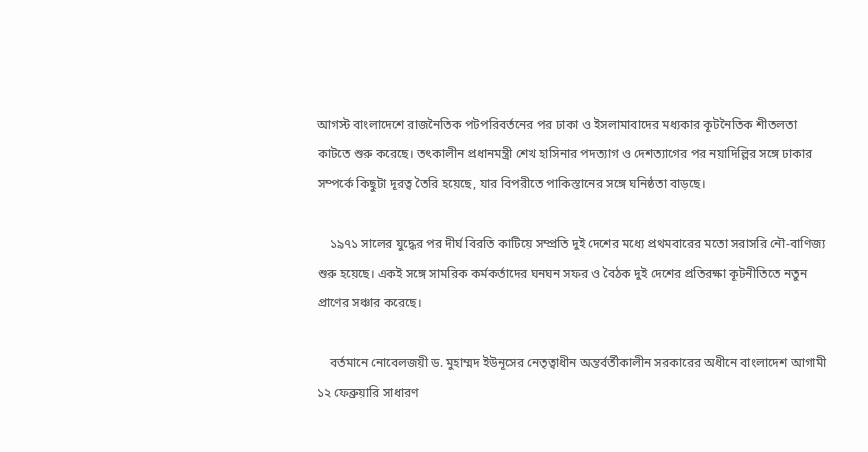আগস্ট বাংলাদেশে রাজনৈতিক পটপরিবর্তনের পর ঢাকা ও ইসলামাবাদের মধ্যকার কূটনৈতিক শীতলতা কাটতে শুরু করেছে। তৎকালীন প্রধানমন্ত্রী শেখ হাসিনার পদত্যাগ ও দেশত্যাগের পর নয়াদিল্লির সঙ্গে ঢাকার সম্পর্কে কিছুটা দূরত্ব তৈরি হয়েছে, যার বিপরীতে পাকিস্তানের সঙ্গে ঘনিষ্ঠতা বাড়ছে।

    ১৯৭১ সালের যুদ্ধের পর দীর্ঘ বিরতি কাটিয়ে সম্প্রতি দুই দেশের মধ্যে প্রথমবারের মতো সরাসরি নৌ-বাণিজ্য শুরু হয়েছে। একই সঙ্গে সামরিক কর্মকর্তাদের ঘনঘন সফর ও বৈঠক দুই দেশের প্রতিরক্ষা কূটনীতিতে নতুন প্রাণের সঞ্চার করেছে।

    বর্তমানে নোবেলজয়ী ড. মুহাম্মদ ইউনূসের নেতৃত্বাধীন অন্তর্বর্তীকালীন সরকারের অধীনে বাংলাদেশ আগামী ১২ ফেব্রুয়ারি সাধারণ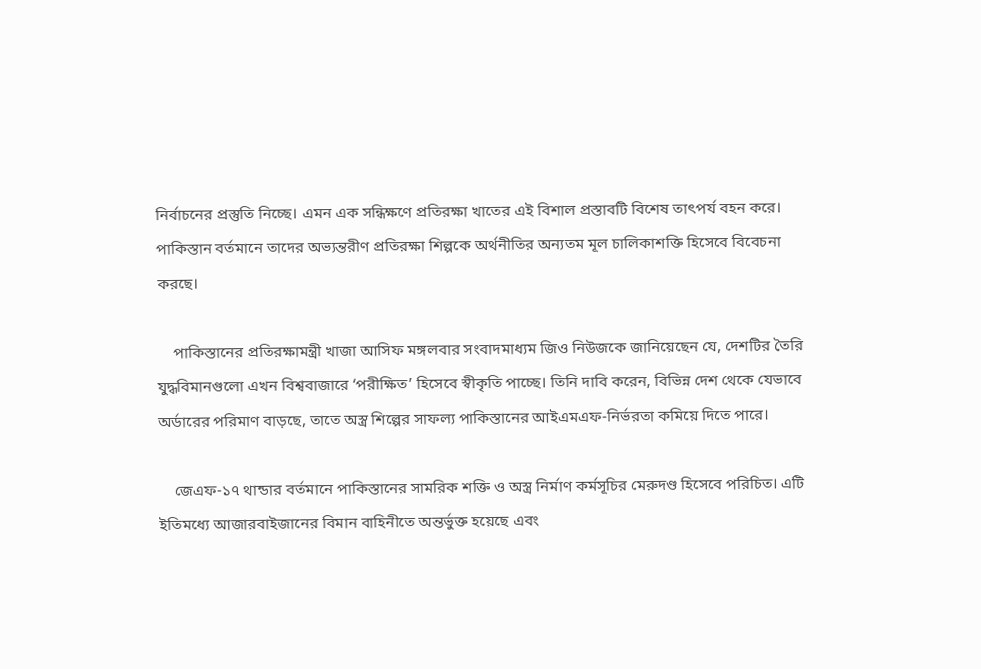নির্বাচনের প্রস্তুতি নিচ্ছে। এমন এক সন্ধিক্ষণে প্রতিরক্ষা খাতের এই বিশাল প্রস্তাবটি বিশেষ তাৎপর্য বহন করে। পাকিস্তান বর্তমানে তাদের অভ্যন্তরীণ প্রতিরক্ষা শিল্পকে অর্থনীতির অন্যতম মূল চালিকাশক্তি হিসেবে বিবেচনা করছে।

    পাকিস্তানের প্রতিরক্ষামন্ত্রী খাজা আসিফ মঙ্গলবার সংবাদমাধ্যম জিও নিউজকে জানিয়েছেন যে, দেশটির তৈরি যুদ্ধবিমানগুলো এখন বিশ্ববাজারে ‘পরীক্ষিত’ হিসেবে স্বীকৃতি পাচ্ছে। তিনি দাবি করেন, বিভিন্ন দেশ থেকে যেভাবে অর্ডারের পরিমাণ বাড়ছে, তাতে অস্ত্র শিল্পের সাফল্য পাকিস্তানের আইএমএফ-নির্ভরতা কমিয়ে দিতে পারে।

    জেএফ-১৭ থান্ডার বর্তমানে পাকিস্তানের সামরিক শক্তি ও অস্ত্র নির্মাণ কর্মসূচির মেরুদণ্ড হিসেবে পরিচিত। এটি ইতিমধ্যে আজারবাইজানের বিমান বাহিনীতে অন্তর্ভুক্ত হয়েছে এবং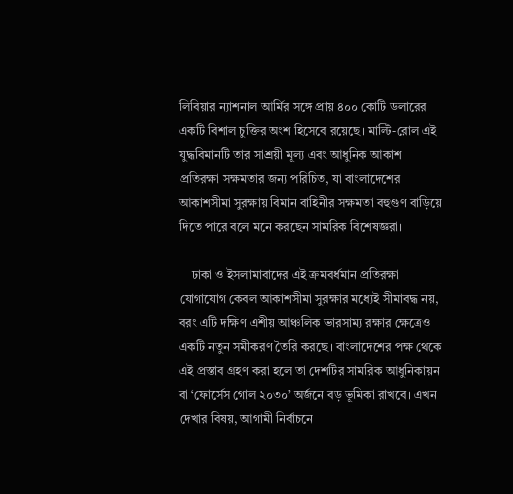লিবিয়ার ন্যাশনাল আর্মির সঙ্গে প্রায় ৪০০ কোটি ডলারের একটি বিশাল চুক্তির অংশ হিসেবে রয়েছে। মাল্টি-রোল এই যুদ্ধবিমানটি তার সাশ্রয়ী মূল্য এবং আধুনিক আকাশ প্রতিরক্ষা সক্ষমতার জন্য পরিচিত, যা বাংলাদেশের আকাশসীমা সুরক্ষায় বিমান বাহিনীর সক্ষমতা বহুগুণ বাড়িয়ে দিতে পারে বলে মনে করছেন সামরিক বিশেষজ্ঞরা।

    ঢাকা ও ইসলামাবাদের এই ক্রমবর্ধমান প্রতিরক্ষা যোগাযোগ কেবল আকাশসীমা সুরক্ষার মধ্যেই সীমাবদ্ধ নয়, বরং এটি দক্ষিণ এশীয় আঞ্চলিক ভারসাম্য রক্ষার ক্ষেত্রেও একটি নতুন সমীকরণ তৈরি করছে। বাংলাদেশের পক্ষ থেকে এই প্রস্তাব গ্রহণ করা হলে তা দেশটির সামরিক আধুনিকায়ন বা ‘ফোর্সেস গোল ২০৩০’ অর্জনে বড় ভূমিকা রাখবে। এখন দেখার বিষয়, আগামী নির্বাচনে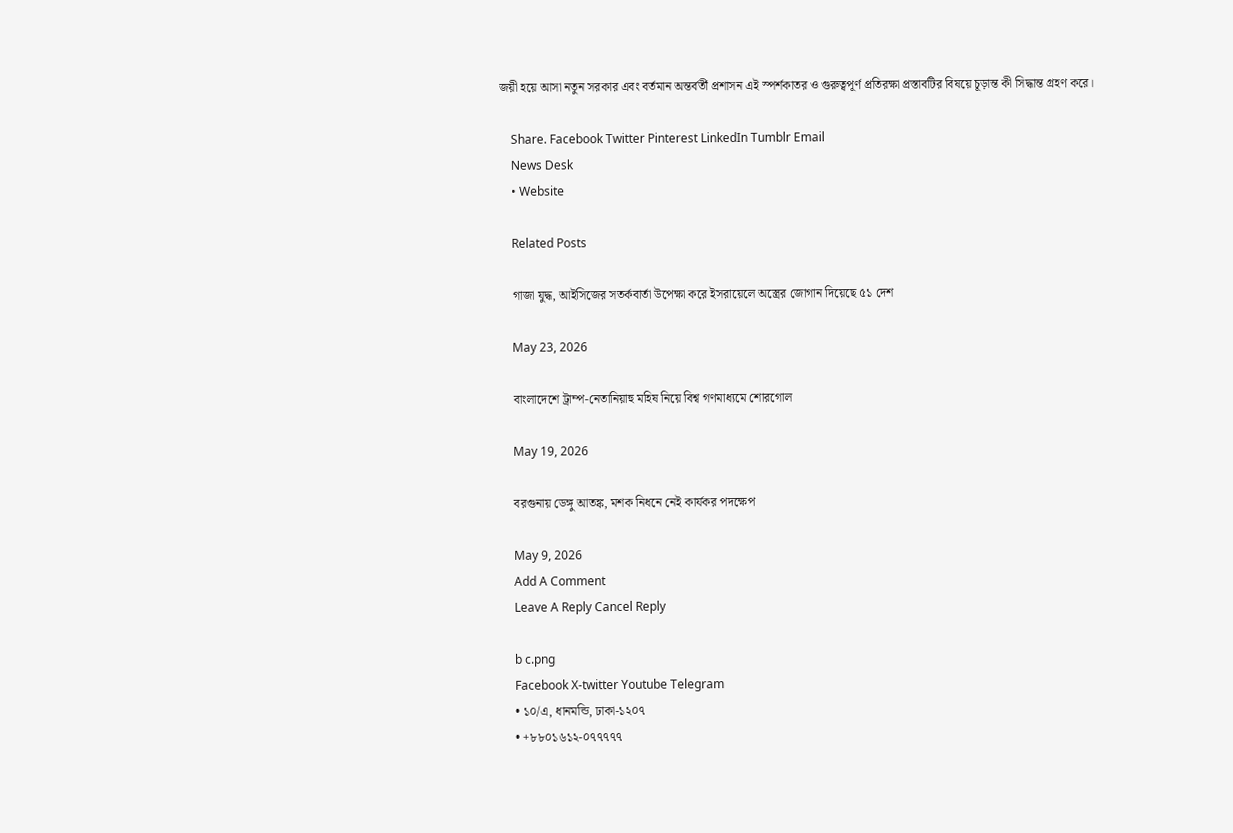জয়ী হয়ে আসা নতুন সরকার এবং বর্তমান অন্তর্বর্তী প্রশাসন এই স্পর্শকাতর ও গুরুত্বপূর্ণ প্রতিরক্ষা প্রস্তাবটির বিষয়ে চূড়ান্ত কী সিদ্ধান্ত গ্রহণ করে।

    Share. Facebook Twitter Pinterest LinkedIn Tumblr Email
    News Desk
    • Website

    Related Posts

    গাজা যুদ্ধ, আইসিজের সতর্কবার্তা উপেক্ষা করে ইসরায়েলে অস্ত্রের জোগান দিয়েছে ৫১ দেশ

    May 23, 2026

    বাংলাদেশে ট্রাম্প-নেতানিয়াহু মহিষ নিয়ে বিশ্ব গণমাধ্যমে শোরগোল

    May 19, 2026

    বরগুনায় ডেঙ্গু আতঙ্ক, মশক নিধনে নেই কার্যকর পদক্ষেপ

    May 9, 2026
    Add A Comment
    Leave A Reply Cancel Reply

    b c.png
    Facebook X-twitter Youtube Telegram
    • ১০/এ, ধানমন্ডি, ঢাকা-১২০৭
    • +৮৮০১৬১২-০৭৭৭৭৭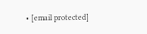• [email protected]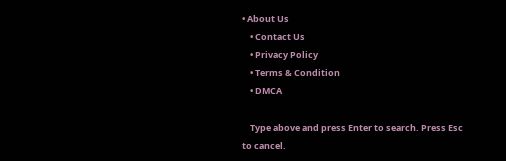• About Us
    • Contact Us
    • Privacy Policy
    • Terms & Condition
    • DMCA

    Type above and press Enter to search. Press Esc to cancel.